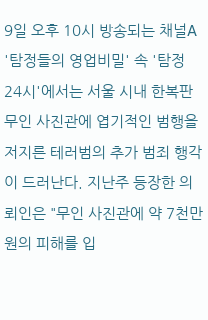9일 오후 10시 방송되는 채널A '탐정들의 영업비밀' 속 '탐정 24시'에서는 서울 시내 한복판 무인 사진관에 엽기적인 범행을 저지른 테러범의 추가 범죄 행각이 드러난다. 지난주 등장한 의뢰인은 "무인 사진관에 약 7천만 원의 피해를 입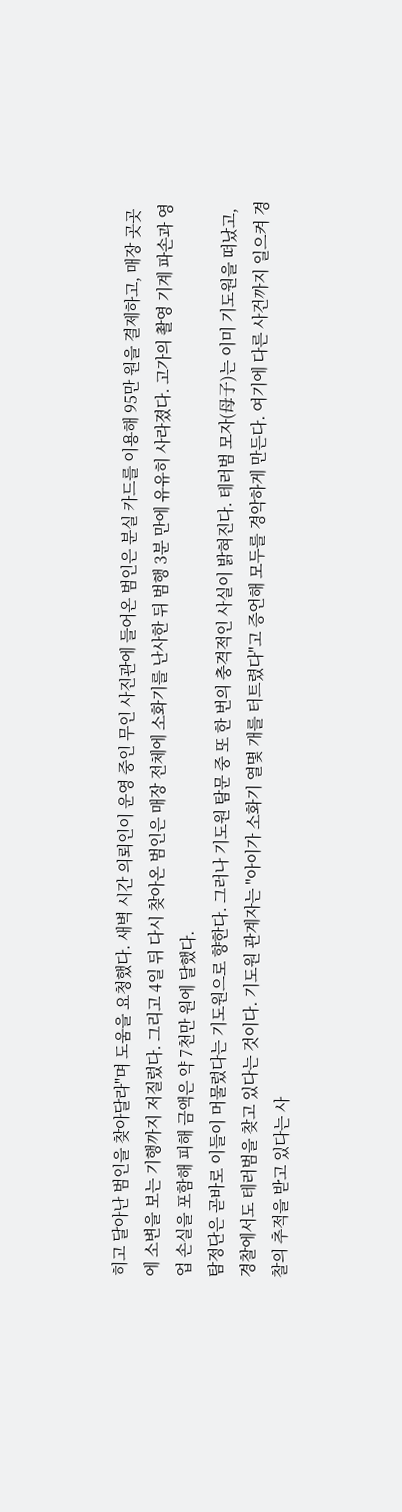히고 달아난 범인을 찾아달라"며 도움을 요청했다. 새벽 시간 의뢰인이 운영 중인 무인 사진관에 들어온 범인은 분실 카드를 이용해 95만 원을 결제하고, 매장 곳곳에 소변을 보는 기행까지 저질렀다. 그리고 4일 뒤 다시 찾아온 범인은 매장 전체에 소화기를 난사한 뒤 범행 3분 만에 유유히 사라졌다. 고가의 촬영 기계 파손과 영업 손실을 포함해 피해 금액은 약 7천만 원에 달했다.
탐정단은 곧바로 이들이 머물렀다는 기도원으로 향한다. 그러나 기도원 탐문 중 또 한 번의 충격적인 사실이 밝혀진다. 테러범 모자(母子)는 이미 기도원을 떠났고, 경찰에서도 테러범을 찾고 있다는 것이다. 기도원 관계자는 "아이가 소화기 열몇 개를 터트렸다"고 증언해 모두를 경악하게 만든다. 여기에 다른 사건까지 일으켜 경찰의 추적을 받고 있다는 사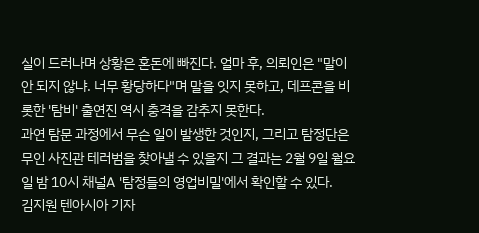실이 드러나며 상황은 혼돈에 빠진다. 얼마 후, 의뢰인은 "말이 안 되지 않냐. 너무 황당하다"며 말을 잇지 못하고, 데프콘을 비롯한 '탐비' 출연진 역시 충격을 감추지 못한다.
과연 탐문 과정에서 무슨 일이 발생한 것인지, 그리고 탐정단은 무인 사진관 테러범을 찾아낼 수 있을지 그 결과는 2월 9일 월요일 밤 10시 채널A '탐정들의 영업비밀'에서 확인할 수 있다.
김지원 텐아시아 기자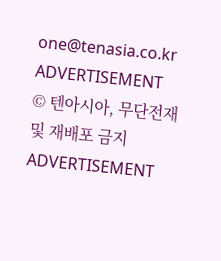one@tenasia.co.kr
ADVERTISEMENT
© 텐아시아, 무단전재 및 재배포 금지
ADVERTISEMENT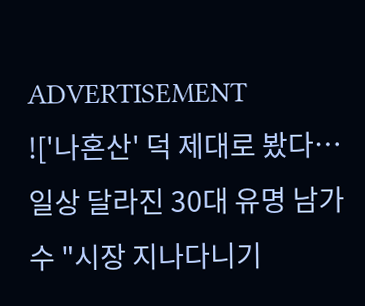ADVERTISEMENT
!['나혼산' 덕 제대로 봤다…일상 달라진 30대 유명 남가수 "시장 지나다니기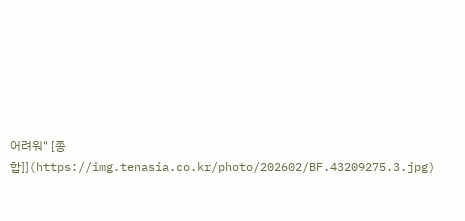어려워" [종합]](https://img.tenasia.co.kr/photo/202602/BF.43209275.3.jpg)